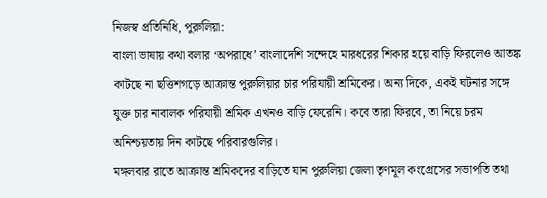নিজস্ব প্রতিনিধি, পুরুলিয়া:
বাংলা ভাষায় কথা বলার ‘অপরাধে’ বাংলাদেশি সন্দেহে মারধরের শিকার হয়ে বাড়ি ফিরলেও আতঙ্ক কাটছে না ছত্তিশগড়ে আক্রান্ত পুরুলিয়ার চার পরিযায়ী শ্রমিকের। অন্য দিকে, একই ঘটনার সঙ্গে যুক্ত চার নাবালক পরিযায়ী শ্রমিক এখনও বাড়ি ফেরেনি। কবে তারা ফিরবে, তা নিয়ে চরম অনিশ্চয়তায় দিন কাটছে পরিবারগুলির।
মঙ্গলবার রাতে আক্রান্ত শ্রমিকদের বাড়িতে যান পুরুলিয়া জেলা তৃণমূল কংগ্রেসের সভাপতি তথা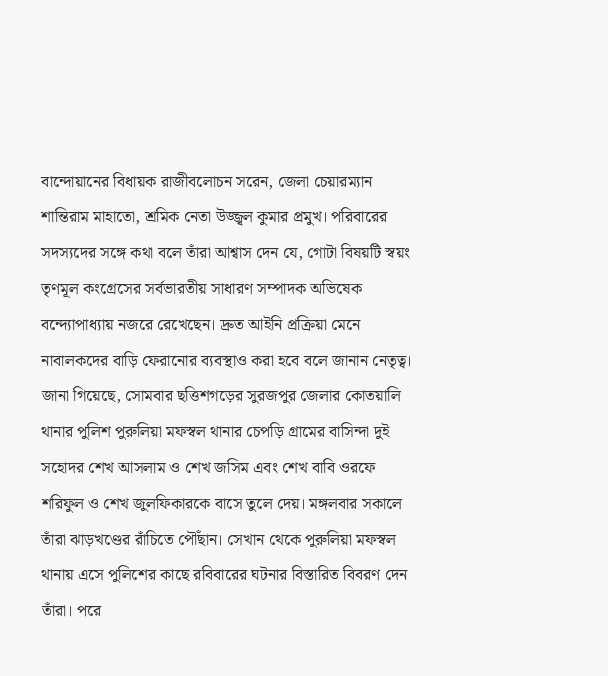বান্দোয়ানের বিধায়ক রাজীবলোচন সরেন, জেলা চেয়ারম্যান শান্তিরাম মাহাতো, শ্রমিক নেতা উজ্জ্বল কুমার প্রমুখ। পরিবারের সদস্যদের সঙ্গে কথা বলে তাঁরা আশ্বাস দেন যে, গোটা বিষয়টি স্বয়ং তৃণমূল কংগ্রেসের সর্বভারতীয় সাধারণ সম্পাদক অভিষেক বন্দ্যোপাধ্যায় নজরে রেখেছেন। দ্রুত আইনি প্রক্রিয়া মেনে নাবালকদের বাড়ি ফেরানোর ব্যবস্থাও করা হবে বলে জানান নেতৃত্ব।
জানা গিয়েছে, সোমবার ছত্তিশগড়ের সুরজপুর জেলার কোতয়ালি থানার পুলিশ পুরুলিয়া মফস্বল থানার চেপড়ি গ্রামের বাসিন্দা দুই সহোদর শেখ আসলাম ও শেখ জসিম এবং শেখ বাবি ওরফে শরিফুল ও শেখ জুলফিকারকে বাসে তুলে দেয়। মঙ্গলবার সকালে তাঁরা ঝাড়খণ্ডের রাঁচিতে পৌঁছান। সেখান থেকে পুরুলিয়া মফস্বল থানায় এসে পুলিশের কাছে রবিবারের ঘটনার বিস্তারিত বিবরণ দেন তাঁরা। পরে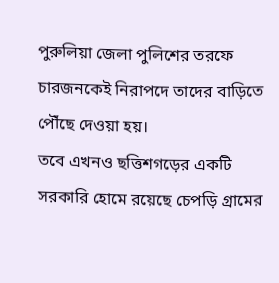পুরুলিয়া জেলা পুলিশের তরফে চারজনকেই নিরাপদে তাদের বাড়িতে পৌঁছে দেওয়া হয়।
তবে এখনও ছত্তিশগড়ের একটি সরকারি হোমে রয়েছে চেপড়ি গ্রামের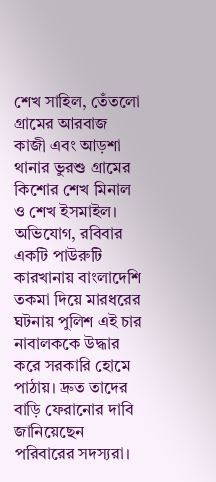শেখ সাহিল, তেঁতলো গ্রামের আরবাজ কাজী এবং আড়শা থানার ভুরশু গ্রামের কিশোর শেখ মিনাল ও শেখ ইসমাইল। অভিযোগ, রবিবার একটি পাউরুটি কারখানায় বাংলাদেশি তকমা দিয়ে মারধরের ঘটনায় পুলিশ এই চার নাবালককে উদ্ধার করে সরকারি হোমে পাঠায়। দ্রুত তাদের বাড়ি ফেরানোর দাবি জানিয়েছেন পরিবারের সদস্যরা।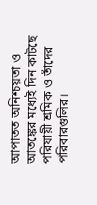আপাতত অনিশ্চয়তা ও আতঙ্কের মধ্যেই দিন কাটছে পরিযায়ী শ্রমিক ও তাঁদের পরিবারগুলির।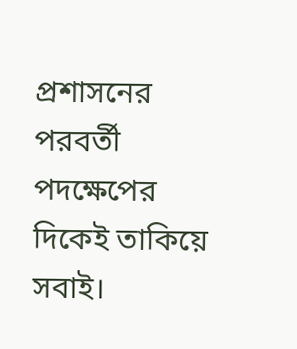প্রশাসনের পরবর্তী পদক্ষেপের দিকেই তাকিয়ে সবাই।